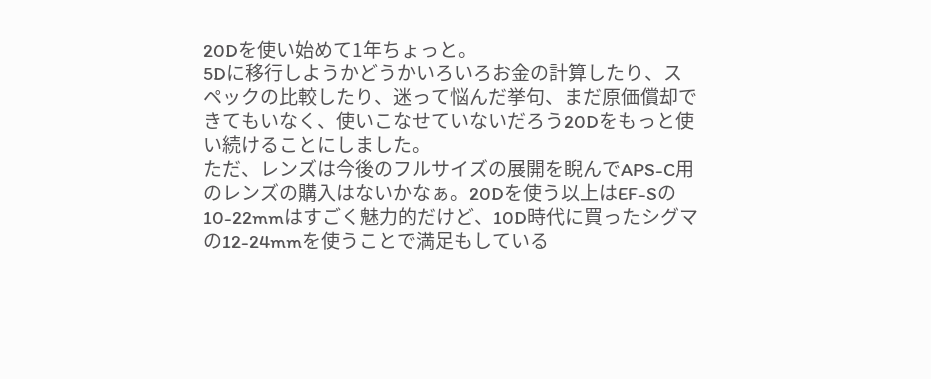20Dを使い始めて1年ちょっと。
5Dに移行しようかどうかいろいろお金の計算したり、スペックの比較したり、迷って悩んだ挙句、まだ原価償却できてもいなく、使いこなせていないだろう20Dをもっと使い続けることにしました。
ただ、レンズは今後のフルサイズの展開を睨んでAPS-C用のレンズの購入はないかなぁ。20Dを使う以上はEF-Sの10-22mmはすごく魅力的だけど、10D時代に買ったシグマの12-24mmを使うことで満足もしている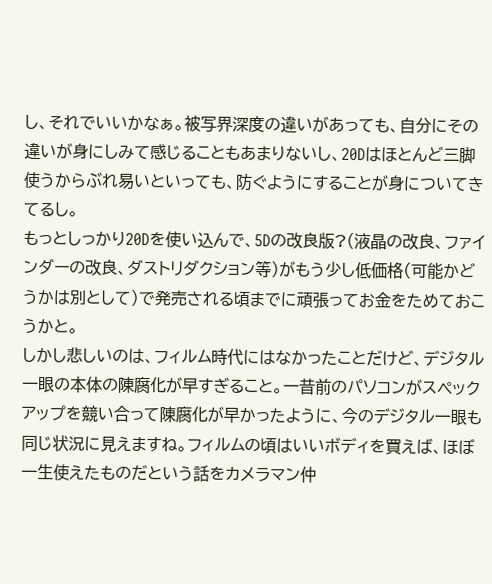し、それでいいかなぁ。被写界深度の違いがあっても、自分にその違いが身にしみて感じることもあまりないし、20Dはほとんど三脚使うからぶれ易いといっても、防ぐようにすることが身についてきてるし。
もっとしっかり20Dを使い込んで、5Dの改良版?(液晶の改良、ファインダーの改良、ダストリダクション等)がもう少し低価格(可能かどうかは別として)で発売される頃までに頑張ってお金をためておこうかと。
しかし悲しいのは、フィルム時代にはなかったことだけど、デジタル一眼の本体の陳腐化が早すぎること。一昔前のパソコンがスペックアップを競い合って陳腐化が早かったように、今のデジタル一眼も同じ状況に見えますね。フィルムの頃はいいボディを買えば、ほぼ一生使えたものだという話をカメラマン仲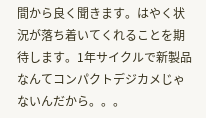間から良く聞きます。はやく状況が落ち着いてくれることを期待します。1年サイクルで新製品なんてコンパクトデジカメじゃないんだから。。。